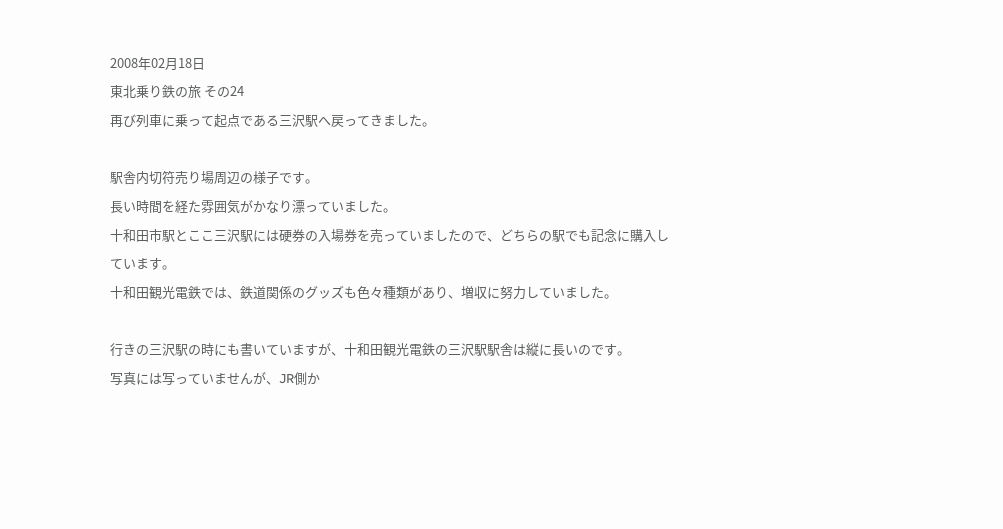2008年02月18日
東北乗り鉄の旅 その24
再び列車に乗って起点である三沢駅へ戻ってきました。

駅舎内切符売り場周辺の様子です。
長い時間を経た雰囲気がかなり漂っていました。
十和田市駅とここ三沢駅には硬券の入場券を売っていましたので、どちらの駅でも記念に購入しています。
十和田観光電鉄では、鉄道関係のグッズも色々種類があり、増収に努力していました。

行きの三沢駅の時にも書いていますが、十和田観光電鉄の三沢駅駅舎は縦に長いのです。
写真には写っていませんが、JR側か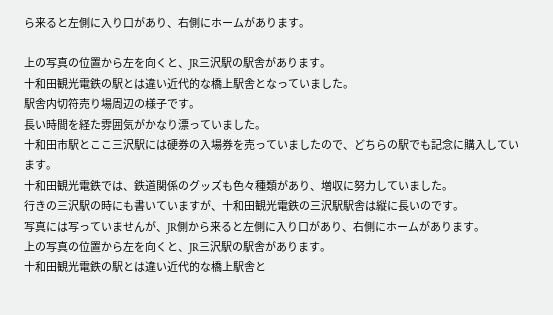ら来ると左側に入り口があり、右側にホームがあります。

上の写真の位置から左を向くと、JR三沢駅の駅舎があります。
十和田観光電鉄の駅とは違い近代的な橋上駅舎となっていました。
駅舎内切符売り場周辺の様子です。
長い時間を経た雰囲気がかなり漂っていました。
十和田市駅とここ三沢駅には硬券の入場券を売っていましたので、どちらの駅でも記念に購入しています。
十和田観光電鉄では、鉄道関係のグッズも色々種類があり、増収に努力していました。
行きの三沢駅の時にも書いていますが、十和田観光電鉄の三沢駅駅舎は縦に長いのです。
写真には写っていませんが、JR側から来ると左側に入り口があり、右側にホームがあります。
上の写真の位置から左を向くと、JR三沢駅の駅舎があります。
十和田観光電鉄の駅とは違い近代的な橋上駅舎と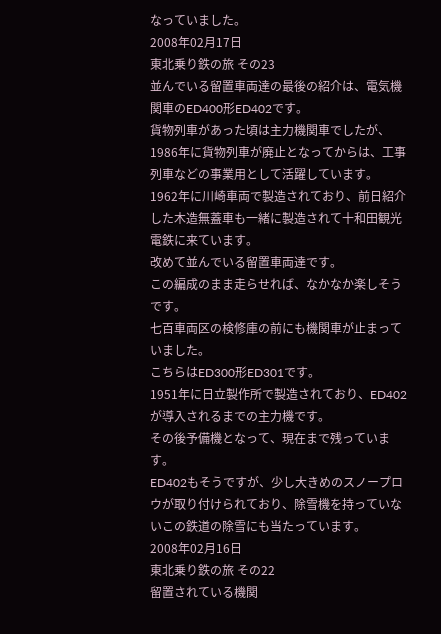なっていました。
2008年02月17日
東北乗り鉄の旅 その23
並んでいる留置車両達の最後の紹介は、電気機関車のED400形ED402です。
貨物列車があった頃は主力機関車でしたが、1986年に貨物列車が廃止となってからは、工事列車などの事業用として活躍しています。
1962年に川崎車両で製造されており、前日紹介した木造無蓋車も一緒に製造されて十和田観光電鉄に来ています。
改めて並んでいる留置車両達です。
この編成のまま走らせれば、なかなか楽しそうです。
七百車両区の検修庫の前にも機関車が止まっていました。
こちらはED300形ED301です。
1951年に日立製作所で製造されており、ED402が導入されるまでの主力機です。
その後予備機となって、現在まで残っています。
ED402もそうですが、少し大きめのスノープロウが取り付けられており、除雪機を持っていないこの鉄道の除雪にも当たっています。
2008年02月16日
東北乗り鉄の旅 その22
留置されている機関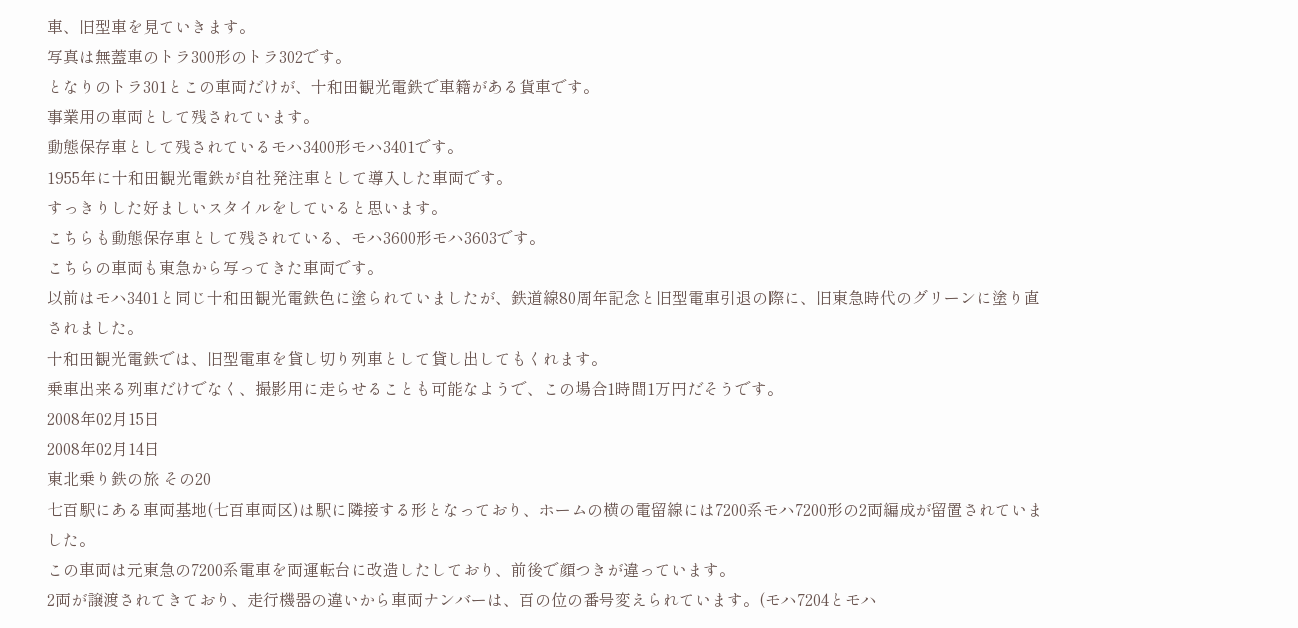車、旧型車を見ていきます。
写真は無蓋車のトラ300形のトラ302です。
となりのトラ301とこの車両だけが、十和田観光電鉄で車籍がある貨車です。
事業用の車両として残されています。
動態保存車として残されているモハ3400形モハ3401です。
1955年に十和田観光電鉄が自社発注車として導入した車両です。
すっきりした好ましいスタイルをしていると思います。
こちらも動態保存車として残されている、モハ3600形モハ3603です。
こちらの車両も東急から写ってきた車両です。
以前はモハ3401と同じ十和田観光電鉄色に塗られていましたが、鉄道線80周年記念と旧型電車引退の際に、旧東急時代のグリーンに塗り直されました。
十和田観光電鉄では、旧型電車を貸し切り列車として貸し出してもくれます。
乗車出来る列車だけでなく、撮影用に走らせることも可能なようで、この場合1時間1万円だそうです。
2008年02月15日
2008年02月14日
東北乗り鉄の旅 その20
七百駅にある車両基地(七百車両区)は駅に隣接する形となっており、ホームの横の電留線には7200系モハ7200形の2両編成が留置されていました。
この車両は元東急の7200系電車を両運転台に改造したしており、前後で顔つきが違っています。
2両が譲渡されてきており、走行機器の違いから車両ナンバーは、百の位の番号変えられています。(モハ7204とモハ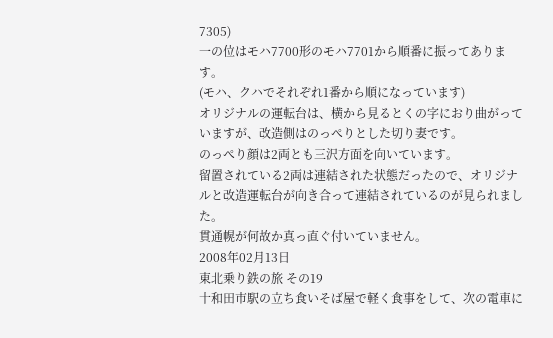7305)
一の位はモハ7700形のモハ7701から順番に振ってあります。
(モハ、クハでそれぞれ1番から順になっています)
オリジナルの運転台は、横から見るとくの字におり曲がっていますが、改造側はのっぺりとした切り妻です。
のっぺり顔は2両とも三沢方面を向いています。
留置されている2両は連結された状態だったので、オリジナルと改造運転台が向き合って連結されているのが見られました。
貫通幌が何故か真っ直ぐ付いていません。
2008年02月13日
東北乗り鉄の旅 その19
十和田市駅の立ち食いそば屋で軽く食事をして、次の電車に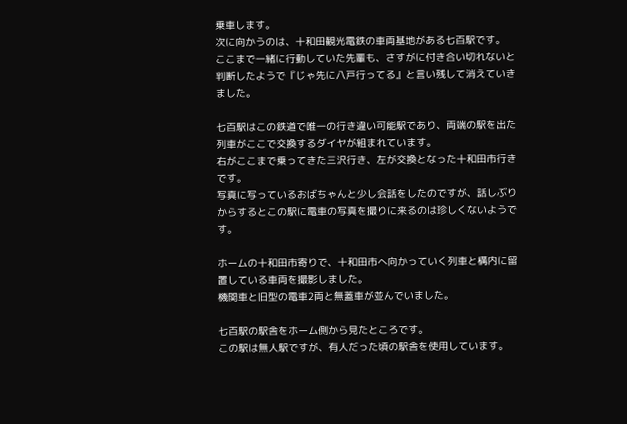乗車します。
次に向かうのは、十和田観光電鉄の車両基地がある七百駅です。
ここまで一緒に行動していた先輩も、さすがに付き合い切れないと判断したようで『じゃ先に八戸行ってる』と言い残して消えていきました。

七百駅はこの鉄道で唯一の行き違い可能駅であり、両端の駅を出た列車がここで交換するダイヤが組まれています。
右がここまで乗ってきた三沢行き、左が交換となった十和田市行きです。
写真に写っているおばちゃんと少し会話をしたのですが、話しぶりからするとこの駅に電車の写真を撮りに来るのは珍しくないようです。

ホームの十和田市寄りで、十和田市へ向かっていく列車と構内に留置している車両を撮影しました。
機関車と旧型の電車2両と無蓋車が並んでいました。

七百駅の駅舎をホーム側から見たところです。
この駅は無人駅ですが、有人だった頃の駅舎を使用しています。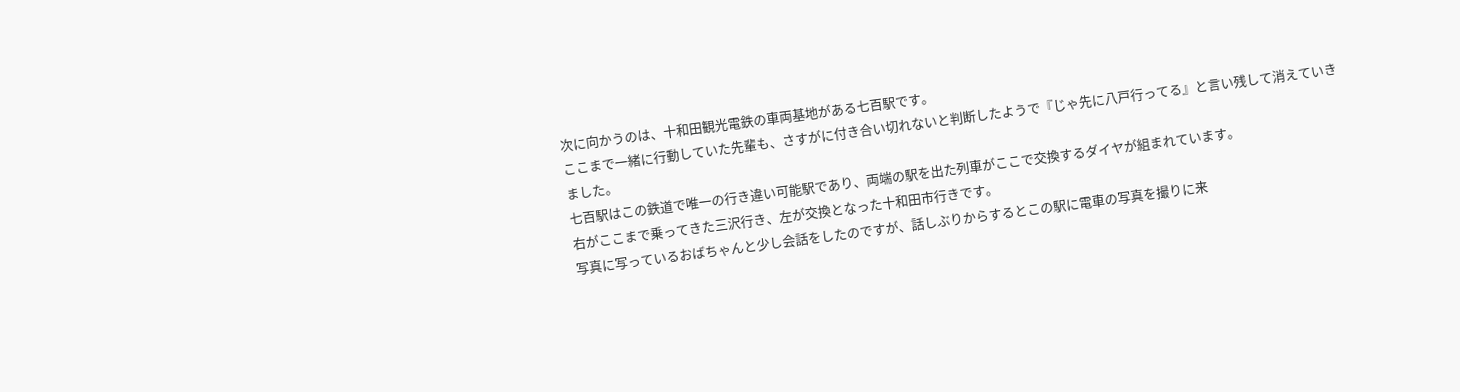次に向かうのは、十和田観光電鉄の車両基地がある七百駅です。
ここまで一緒に行動していた先輩も、さすがに付き合い切れないと判断したようで『じゃ先に八戸行ってる』と言い残して消えていきました。
七百駅はこの鉄道で唯一の行き違い可能駅であり、両端の駅を出た列車がここで交換するダイヤが組まれています。
右がここまで乗ってきた三沢行き、左が交換となった十和田市行きです。
写真に写っているおばちゃんと少し会話をしたのですが、話しぶりからするとこの駅に電車の写真を撮りに来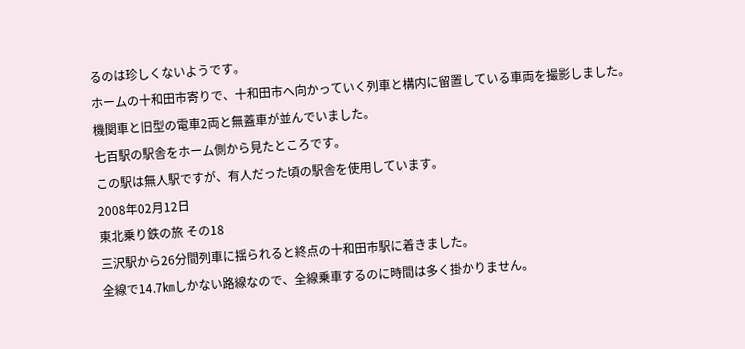るのは珍しくないようです。
ホームの十和田市寄りで、十和田市へ向かっていく列車と構内に留置している車両を撮影しました。
機関車と旧型の電車2両と無蓋車が並んでいました。
七百駅の駅舎をホーム側から見たところです。
この駅は無人駅ですが、有人だった頃の駅舎を使用しています。
2008年02月12日
東北乗り鉄の旅 その18
三沢駅から26分間列車に揺られると終点の十和田市駅に着きました。
全線で14.7㎞しかない路線なので、全線乗車するのに時間は多く掛かりません。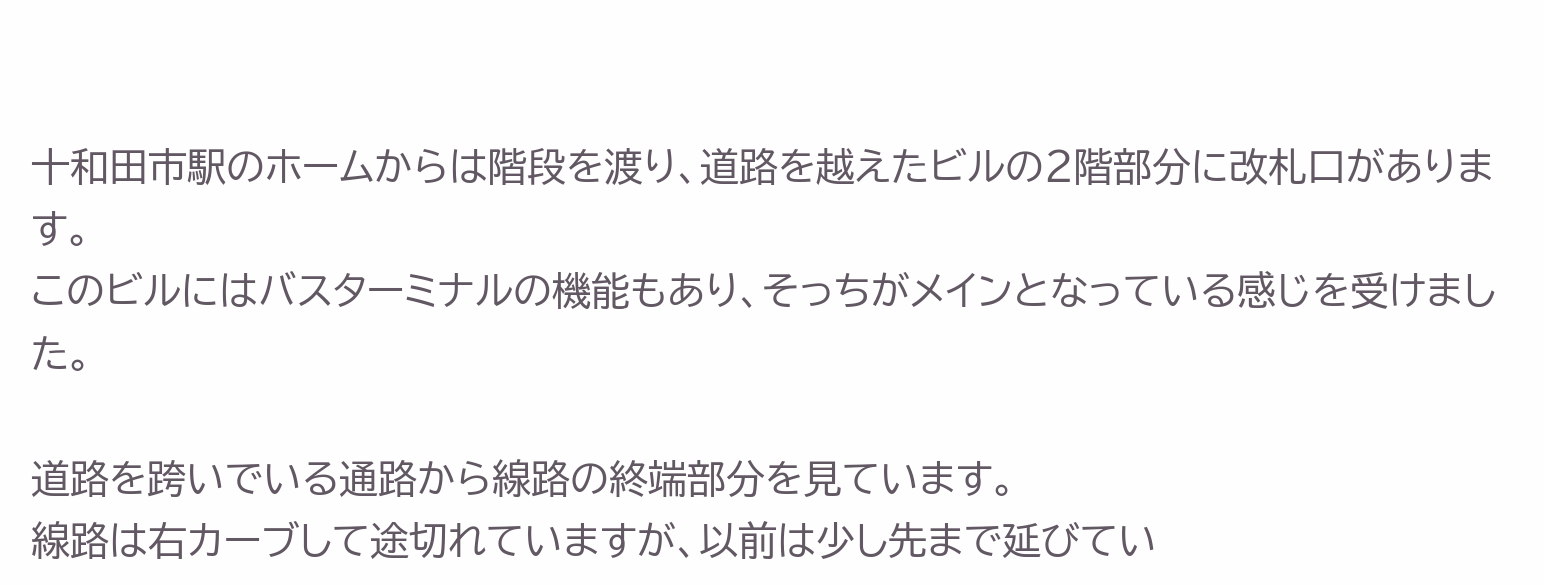十和田市駅のホームからは階段を渡り、道路を越えたビルの2階部分に改札口があります。
このビルにはバスターミナルの機能もあり、そっちがメインとなっている感じを受けました。

道路を跨いでいる通路から線路の終端部分を見ています。
線路は右カーブして途切れていますが、以前は少し先まで延びてい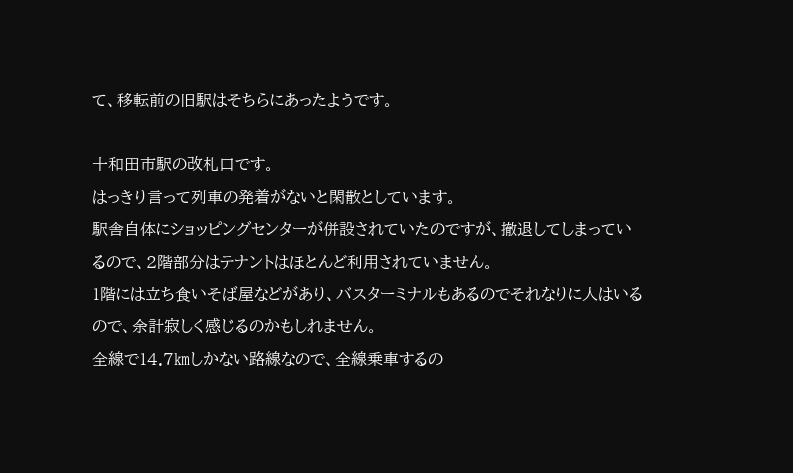て、移転前の旧駅はそちらにあったようです。

十和田市駅の改札口です。
はっきり言って列車の発着がないと閑散としています。
駅舎自体にショッピングセンターが併設されていたのですが、撤退してしまっているので、2階部分はテナントはほとんど利用されていません。
1階には立ち食いそば屋などがあり、バスターミナルもあるのでそれなりに人はいるので、余計寂しく感じるのかもしれません。
全線で14.7㎞しかない路線なので、全線乗車するの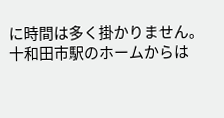に時間は多く掛かりません。
十和田市駅のホームからは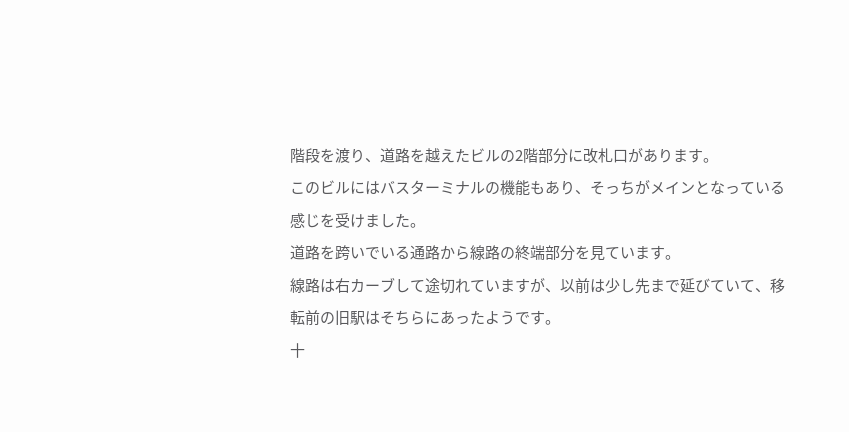階段を渡り、道路を越えたビルの2階部分に改札口があります。
このビルにはバスターミナルの機能もあり、そっちがメインとなっている感じを受けました。
道路を跨いでいる通路から線路の終端部分を見ています。
線路は右カーブして途切れていますが、以前は少し先まで延びていて、移転前の旧駅はそちらにあったようです。
十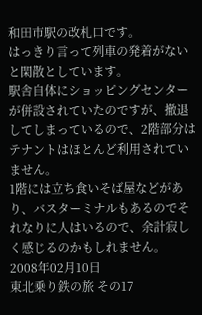和田市駅の改札口です。
はっきり言って列車の発着がないと閑散としています。
駅舎自体にショッピングセンターが併設されていたのですが、撤退してしまっているので、2階部分はテナントはほとんど利用されていません。
1階には立ち食いそば屋などがあり、バスターミナルもあるのでそれなりに人はいるので、余計寂しく感じるのかもしれません。
2008年02月10日
東北乗り鉄の旅 その17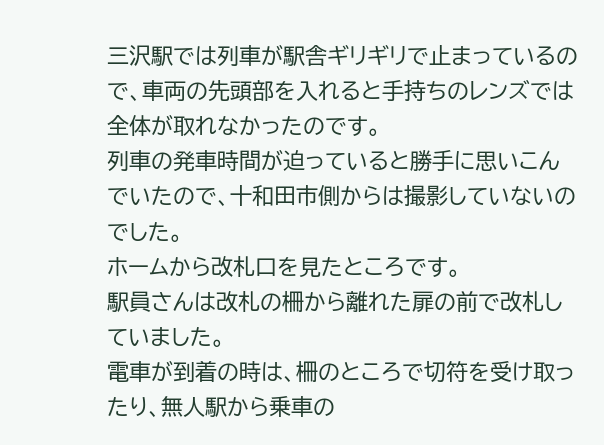三沢駅では列車が駅舎ギリギリで止まっているので、車両の先頭部を入れると手持ちのレンズでは全体が取れなかったのです。
列車の発車時間が迫っていると勝手に思いこんでいたので、十和田市側からは撮影していないのでした。
ホームから改札口を見たところです。
駅員さんは改札の柵から離れた扉の前で改札していました。
電車が到着の時は、柵のところで切符を受け取ったり、無人駅から乗車の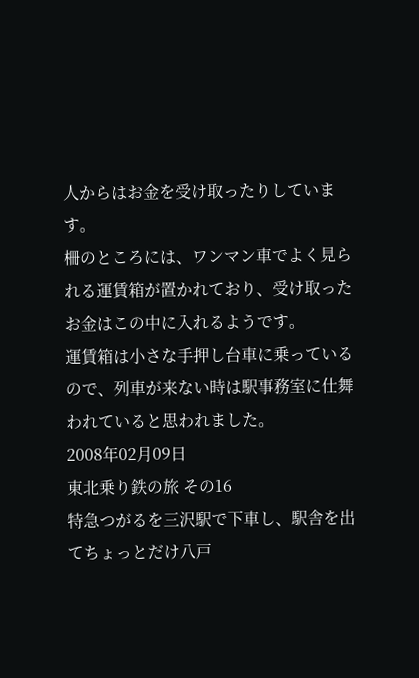人からはお金を受け取ったりしています。
柵のところには、ワンマン車でよく見られる運賃箱が置かれており、受け取ったお金はこの中に入れるようです。
運賃箱は小さな手押し台車に乗っているので、列車が来ない時は駅事務室に仕舞われていると思われました。
2008年02月09日
東北乗り鉄の旅 その16
特急つがるを三沢駅で下車し、駅舎を出てちょっとだけ八戸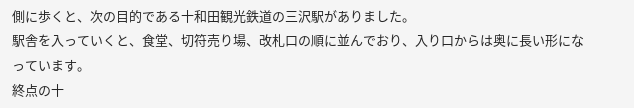側に歩くと、次の目的である十和田観光鉄道の三沢駅がありました。
駅舎を入っていくと、食堂、切符売り場、改札口の順に並んでおり、入り口からは奥に長い形になっています。
終点の十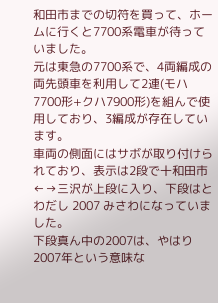和田市までの切符を買って、ホームに行くと7700系電車が待っていました。
元は東急の7700系で、4両編成の両先頭車を利用して2連(モハ7700形+クハ7900形)を組んで使用しており、3編成が存在しています。
車両の側面にはサボが取り付けられており、表示は2段で十和田市←→三沢が上段に入り、下段はとわだし 2007 みさわになっていました。
下段真ん中の2007は、やはり2007年という意味な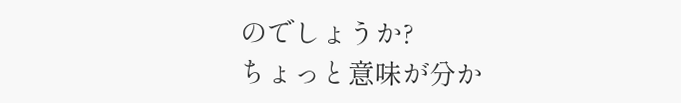のでしょうか?
ちょっと意味が分か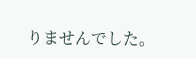りませんでした。